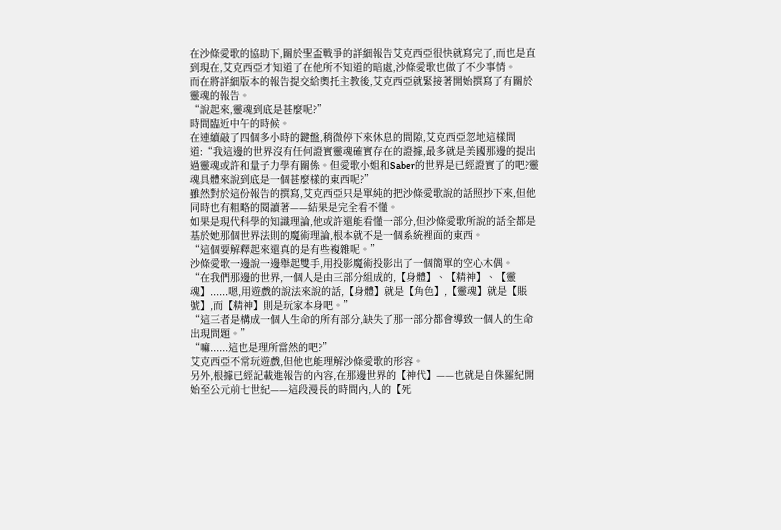在沙條愛歌的協助下,關於聖盃戰爭的詳細報告艾克西亞很快就寫完了,而也是直到現在,艾克西亞才知道了在他所不知道的暗處,沙條愛歌也做了不少事情。
而在將詳細版本的報告提交給奧托主教後,艾克西亞就緊接著開始撰寫了有關於靈魂的報告。
“說起來,靈魂到底是甚麼呢?”
時間臨近中午的時候。
在連續敲了四個多小時的鍵盤,稍微停下來休息的間隙,艾克西亞忽地這樣問道:“我這邊的世界沒有任何證實靈魂確實存在的證據,最多就是美國那邊的提出過靈魂或許和量子力學有關係。但愛歌小姐和Saber的世界是已經證實了的吧?靈魂具體來說到底是一個甚麼樣的東西呢?”
雖然對於這份報告的撰寫,艾克西亞只是單純的把沙條愛歌說的話照抄下來,但他同時也有粗略的閱讀著——結果是完全看不懂。
如果是現代科學的知識理論,他或許還能看懂一部分,但沙條愛歌所說的話全都是基於她那個世界法則的魔術理論,根本就不是一個系統裡面的東西。
“這個要解釋起來還真的是有些複雜呢。”
沙條愛歌一邊說一邊舉起雙手,用投影魔術投影出了一個簡單的空心木偶。
“在我們那邊的世界,一個人是由三部分組成的,【身體】、【精神】、【靈魂】......嗯,用遊戲的說法來說的話,【身體】就是【角色】,【靈魂】就是【賬號】,而【精神】則是玩家本身吧。”
“這三者是構成一個人生命的所有部分,缺失了那一部分都會導致一個人的生命出現問題。”
“嘛......這也是理所當然的吧?”
艾克西亞不常玩遊戲,但他也能理解沙條愛歌的形容。
另外,根據已經記載進報告的內容,在那邊世界的【神代】——也就是自侏羅紀開始至公元前七世紀——這段漫長的時間內,人的【死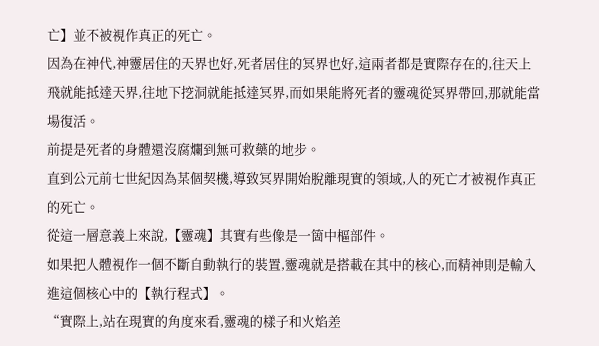亡】並不被視作真正的死亡。
因為在神代,神靈居住的天界也好,死者居住的冥界也好,這兩者都是實際存在的,往天上飛就能抵達天界,往地下挖洞就能抵達冥界,而如果能將死者的靈魂從冥界帶回,那就能當場復活。
前提是死者的身體還沒腐爛到無可救藥的地步。
直到公元前七世紀因為某個契機,導致冥界開始脫離現實的領域,人的死亡才被視作真正的死亡。
從這一層意義上來說,【靈魂】其實有些像是一箇中樞部件。
如果把人體視作一個不斷自動執行的裝置,靈魂就是搭載在其中的核心,而精神則是輸入進這個核心中的【執行程式】。
“實際上,站在現實的角度來看,靈魂的樣子和火焰差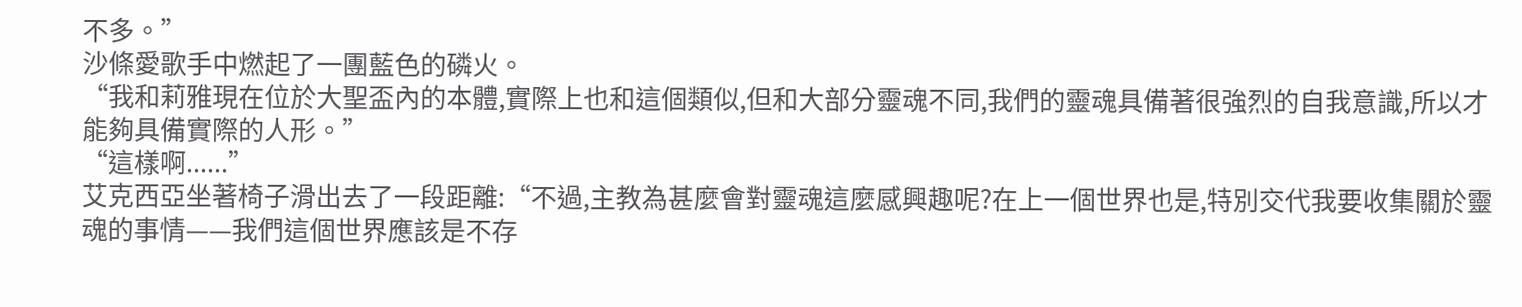不多。”
沙條愛歌手中燃起了一團藍色的磷火。
“我和莉雅現在位於大聖盃內的本體,實際上也和這個類似,但和大部分靈魂不同,我們的靈魂具備著很強烈的自我意識,所以才能夠具備實際的人形。”
“這樣啊......”
艾克西亞坐著椅子滑出去了一段距離:“不過,主教為甚麼會對靈魂這麼感興趣呢?在上一個世界也是,特別交代我要收集關於靈魂的事情——我們這個世界應該是不存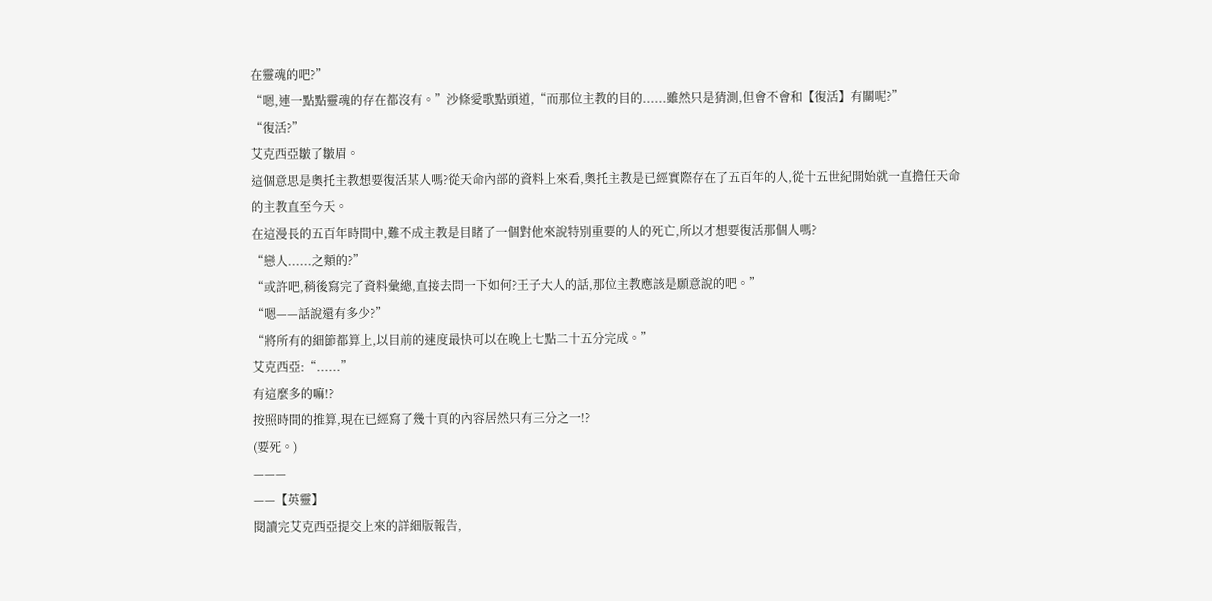在靈魂的吧?”
“嗯,連一點點靈魂的存在都沒有。”沙條愛歌點頭道,“而那位主教的目的......雖然只是猜測,但會不會和【復活】有關呢?”
“復活?”
艾克西亞皺了皺眉。
這個意思是奧托主教想要復活某人嗎?從天命內部的資料上來看,奧托主教是已經實際存在了五百年的人,從十五世紀開始就一直擔任天命的主教直至今天。
在這漫長的五百年時間中,難不成主教是目睹了一個對他來說特別重要的人的死亡,所以才想要復活那個人嗎?
“戀人......之類的?”
“或許吧,稍後寫完了資料彙總,直接去問一下如何?王子大人的話,那位主教應該是願意說的吧。”
“嗯——話說還有多少?”
“將所有的細節都算上,以目前的速度最快可以在晚上七點二十五分完成。”
艾克西亞:“......”
有這麼多的嘛!?
按照時間的推算,現在已經寫了幾十頁的內容居然只有三分之一!?
(要死。)
———
——【英靈】
閱讀完艾克西亞提交上來的詳細版報告,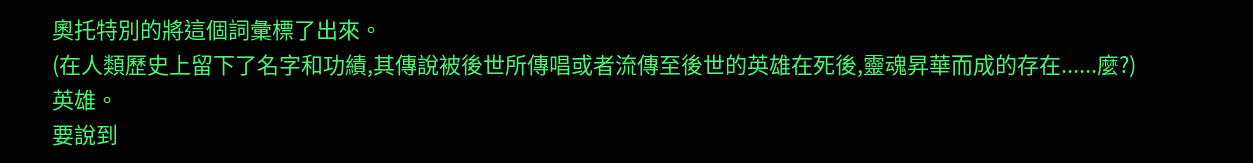奧托特別的將這個詞彙標了出來。
(在人類歷史上留下了名字和功績,其傳說被後世所傳唱或者流傳至後世的英雄在死後,靈魂昇華而成的存在......麼?)
英雄。
要說到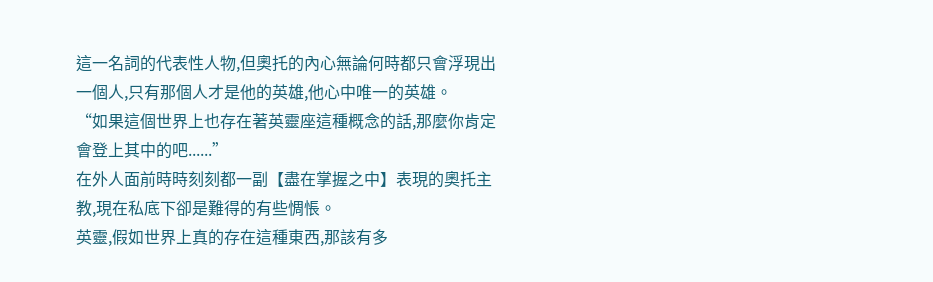這一名詞的代表性人物,但奧托的內心無論何時都只會浮現出一個人,只有那個人才是他的英雄,他心中唯一的英雄。
“如果這個世界上也存在著英靈座這種概念的話,那麼你肯定會登上其中的吧......”
在外人面前時時刻刻都一副【盡在掌握之中】表現的奧托主教,現在私底下卻是難得的有些惆悵。
英靈,假如世界上真的存在這種東西,那該有多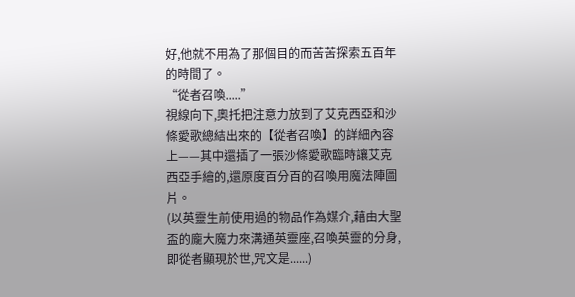好,他就不用為了那個目的而苦苦探索五百年的時間了。
“從者召喚.....”
視線向下,奧托把注意力放到了艾克西亞和沙條愛歌總結出來的【從者召喚】的詳細內容上——其中還插了一張沙條愛歌臨時讓艾克西亞手繪的,還原度百分百的召喚用魔法陣圖片。
(以英靈生前使用過的物品作為媒介,藉由大聖盃的龐大魔力來溝通英靈座,召喚英靈的分身,即從者顯現於世,咒文是......)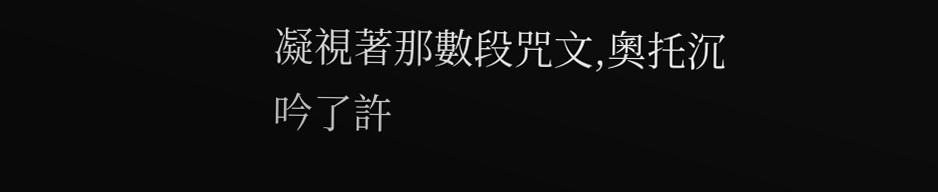凝視著那數段咒文,奧托沉吟了許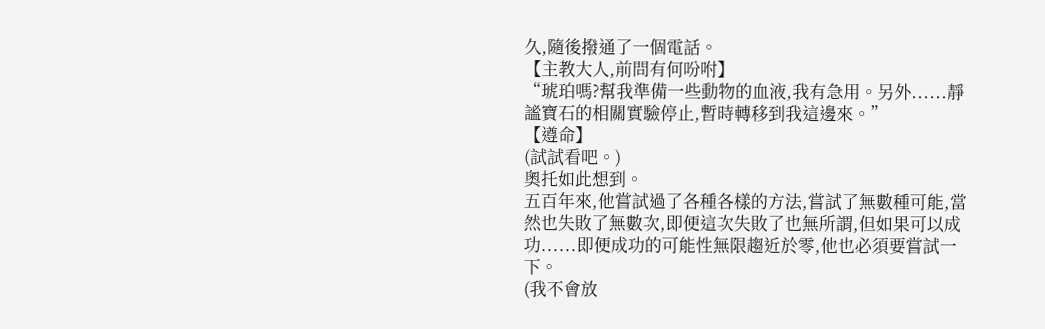久,隨後撥通了一個電話。
【主教大人,前問有何吩咐】
“琥珀嗎?幫我準備一些動物的血液,我有急用。另外......靜謐寶石的相關實驗停止,暫時轉移到我這邊來。”
【遵命】
(試試看吧。)
奧托如此想到。
五百年來,他嘗試過了各種各樣的方法,嘗試了無數種可能,當然也失敗了無數次,即便這次失敗了也無所謂,但如果可以成功......即便成功的可能性無限趨近於零,他也必須要嘗試一下。
(我不會放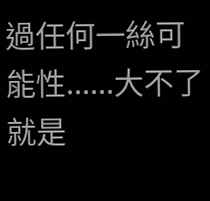過任何一絲可能性......大不了就是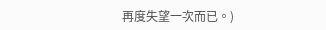再度失望一次而已。)